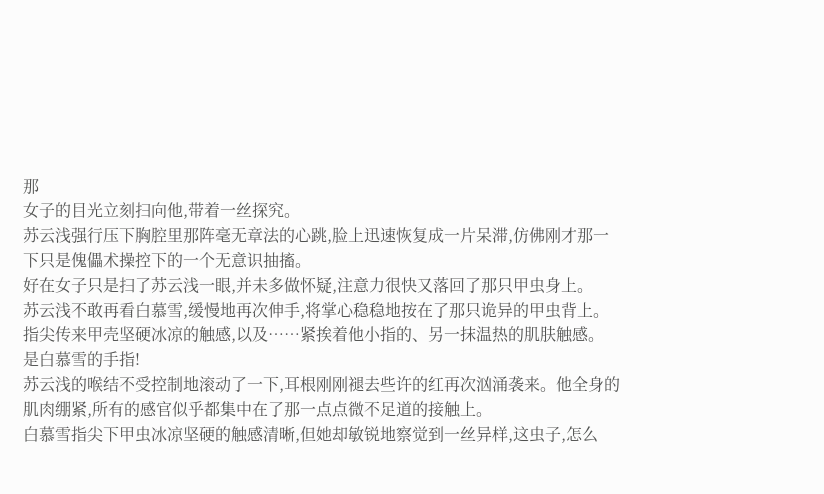那
女子的目光立刻扫向他,带着一丝探究。
苏云浅强行压下胸腔里那阵毫无章法的心跳,脸上迅速恢复成一片呆滞,仿佛刚才那一下只是傀儡术操控下的一个无意识抽搐。
好在女子只是扫了苏云浅一眼,并未多做怀疑,注意力很快又落回了那只甲虫身上。
苏云浅不敢再看白慕雪,缓慢地再次伸手,将掌心稳稳地按在了那只诡异的甲虫背上。
指尖传来甲壳坚硬冰凉的触感,以及……紧挨着他小指的、另一抹温热的肌肤触感。
是白慕雪的手指!
苏云浅的喉结不受控制地滚动了一下,耳根刚刚褪去些许的红再次汹涌袭来。他全身的肌肉绷紧,所有的感官似乎都集中在了那一点点微不足道的接触上。
白慕雪指尖下甲虫冰凉坚硬的触感清晰,但她却敏锐地察觉到一丝异样,这虫子,怎么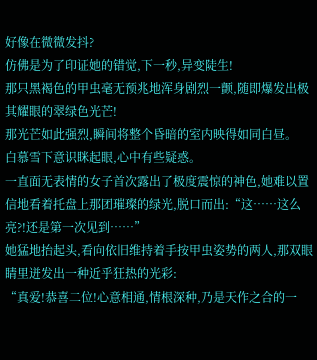好像在微微发抖?
仿佛是为了印证她的错觉,下一秒,异变陡生!
那只黑褐色的甲虫毫无预兆地浑身剧烈一颤,随即爆发出极其耀眼的翠绿色光芒!
那光芒如此强烈,瞬间将整个昏暗的室内映得如同白昼。
白慕雪下意识眯起眼,心中有些疑惑。
一直面无表情的女子首次露出了极度震惊的神色,她难以置信地看着托盘上那团璀璨的绿光,脱口而出:“这……这么亮?!还是第一次见到……”
她猛地抬起头,看向依旧维持着手按甲虫姿势的两人,那双眼睛里迸发出一种近乎狂热的光彩:
“真爱!恭喜二位!心意相通,情根深种,乃是天作之合的一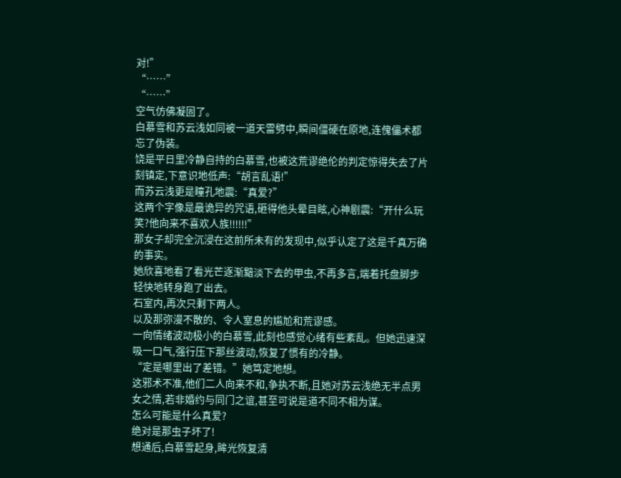对!”
“……”
“……”
空气仿佛凝固了。
白慕雪和苏云浅如同被一道天雷劈中,瞬间僵硬在原地,连傀儡术都忘了伪装。
饶是平日里冷静自持的白慕雪,也被这荒谬绝伦的判定惊得失去了片刻镇定,下意识地低声:“胡言乱语!”
而苏云浅更是瞳孔地震:“真爱?”
这两个字像是最诡异的咒语,砸得他头晕目眩,心神剧震:“开什么玩笑?他向来不喜欢人族!!!!!!”
那女子却完全沉浸在这前所未有的发现中,似乎认定了这是千真万确的事实。
她欣喜地看了看光芒逐渐黯淡下去的甲虫,不再多言,端着托盘脚步轻快地转身跑了出去。
石室内,再次只剩下两人。
以及那弥漫不散的、令人窒息的尴尬和荒谬感。
一向情绪波动极小的白慕雪,此刻也感觉心绪有些紊乱。但她迅速深吸一口气,强行压下那丝波动,恢复了惯有的冷静。
“定是哪里出了差错。”她笃定地想。
这邪术不准,他们二人向来不和,争执不断,且她对苏云浅绝无半点男女之情,若非婚约与同门之谊,甚至可说是道不同不相为谋。
怎么可能是什么真爱?
绝对是那虫子坏了!
想通后,白慕雪起身,眸光恢复清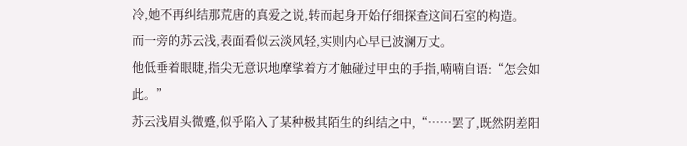冷,她不再纠结那荒唐的真爱之说,转而起身开始仔细探查这间石室的构造。
而一旁的苏云浅,表面看似云淡风轻,实则内心早已波澜万丈。
他低垂着眼睫,指尖无意识地摩挲着方才触碰过甲虫的手指,喃喃自语:“怎会如此。”
苏云浅眉头微蹙,似乎陷入了某种极其陌生的纠结之中,“……罢了,既然阴差阳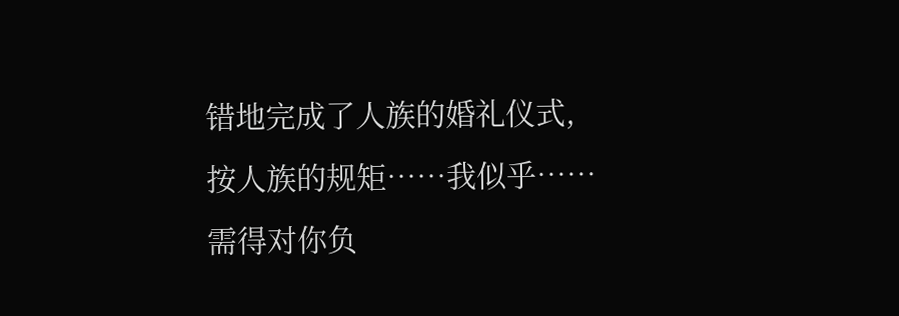错地完成了人族的婚礼仪式,按人族的规矩……我似乎……需得对你负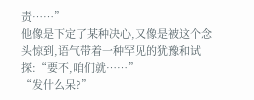责……”
他像是下定了某种决心,又像是被这个念头惊到,语气带着一种罕见的犹豫和试探:“要不,咱们就……”
“发什么呆?”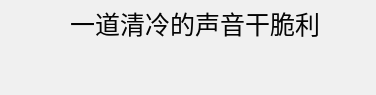一道清冷的声音干脆利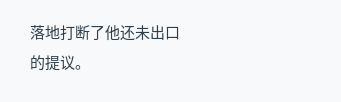落地打断了他还未出口的提议。